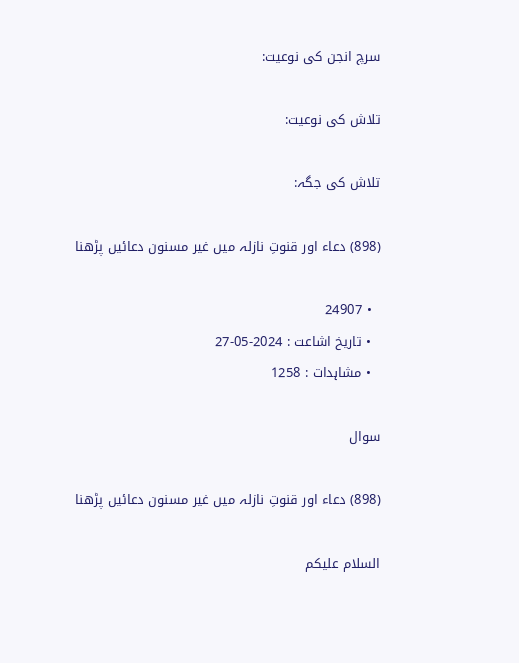سرچ انجن کی نوعیت:

تلاش کی نوعیت:

تلاش کی جگہ:

(898) دعاء اور قنوتِ نازلہ میں غیر مسنون دعائیں پڑھنا

  • 24907
  • تاریخ اشاعت : 2024-05-27
  • مشاہدات : 1258

سوال

(898) دعاء اور قنوتِ نازلہ میں غیر مسنون دعائیں پڑھنا

السلام عليكم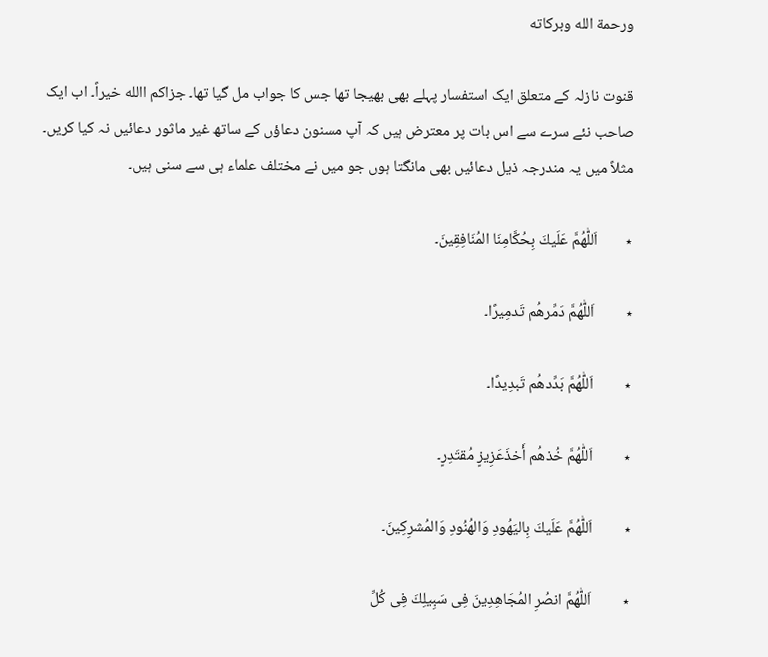ورحمة الله وبركاته

قنوت نازلہ کے متعلق ایک استفسار پہلے بھی بھیجا تھا جس کا جواب مل گیا تھا۔ جزاکم االله خیراً۔ اب ایک صاحب نئے سرے سے اس بات پر معترض ہیں کہ آپ مسنون دعاؤں کے ساتھ غیر ماثور دعائیں نہ کیا کریں۔ مثلاً میں یہ مندرجہ ذیل دعائیں بھی مانگتا ہوں جو میں نے مختلف علماء ہی سے سنی ہیں۔

٭        اَللّٰهُمَّ عَلَیكَ بِحُکَّامِنَا المُنَافِقِینَ۔

٭         اَللّٰهُمَّ دَمِّرهُم تَدمِیرًا۔

٭         اَللّٰهُمَّ بَدِّدهُم تَبدِیدًا۔

٭         اَللّٰهُمَّ خُذهُم أَخذَعَزِیزٍ مُقتَدِرٍ۔

٭         اَللّٰهُمَّ عَلَیكَ بِالیَهُودِ وَالهُنُودِ وَالمُشرِکِینَ۔

٭         اَللّٰهُمَّ انصُرِ المُجَاهِدِینَ فِی سَبِیلِكَ فِی کُلِّ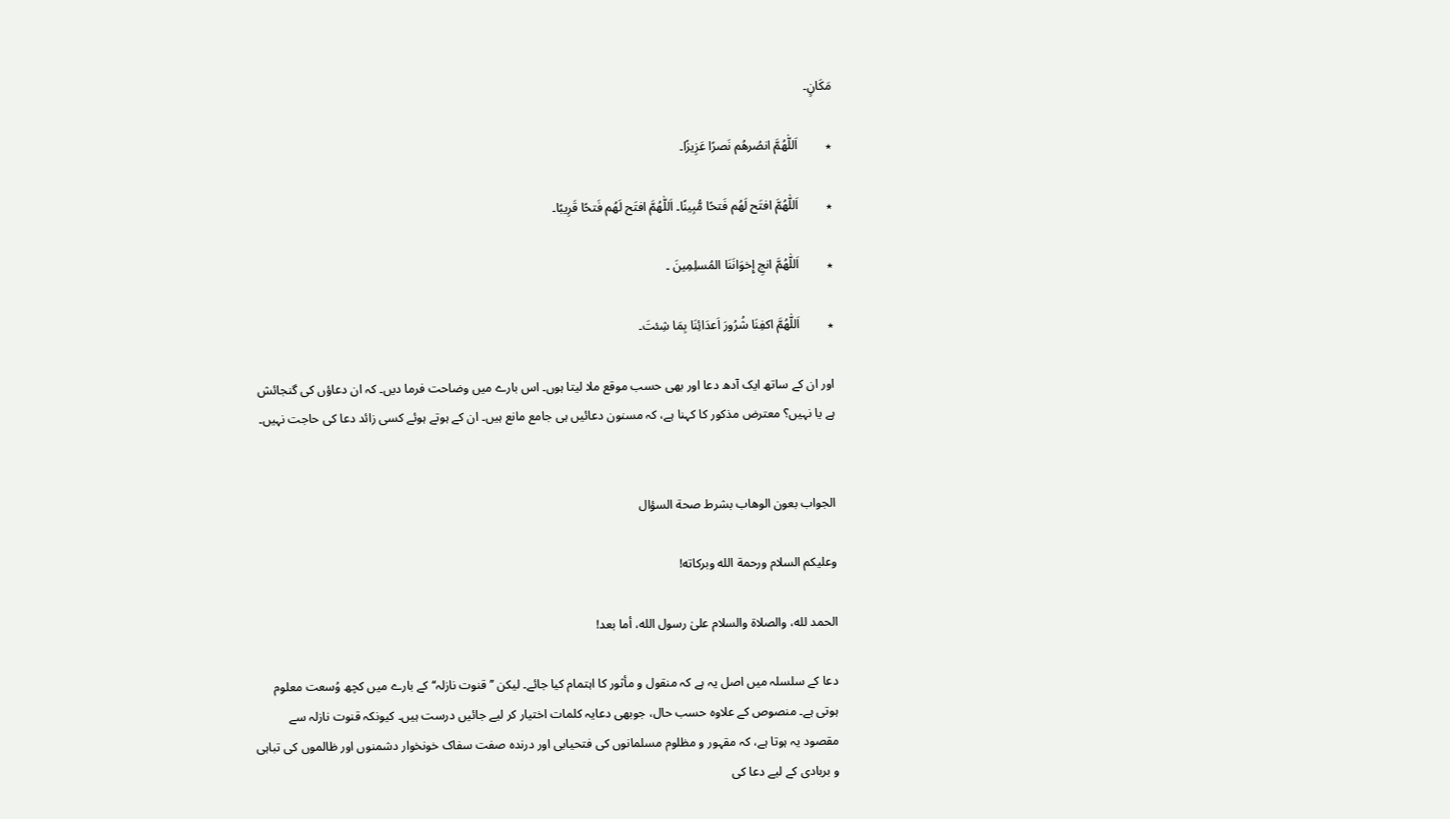مَکَانٍ۔

٭         اَللّٰهُمَّ انصُرهُم نَصرًا عَزِیزًا۔

٭         اَللّٰهُمَّ افتَح لَهُم فَتحًا مُّبِینًا۔ اَللّٰهُمَّ افتَح لَهُم فَتحًا قَرِیبًا۔

٭         اَللّٰهُمَّ انجِ إِخوَانَنَا المُسلِمِینَ ۔

٭         اَللّٰهُمَّ اکفِنَا شُرُورَ اَعدَائِنَا بِمَا شِئتَ۔

اور ان کے ساتھ ایک آدھ دعا اور بھی حسب موقع ملا لیتا ہوں۔ اس بارے میں وضاحت فرما دیں۔ کہ ان دعاؤں کی گنجائش ہے یا نہیں؟ معترض مذکور کا کہنا ہے، کہ مسنون دعائیں ہی جامع مانع ہیں۔ ان کے ہوتے ہوئے کسی زائد دعا کی حاجت نہیں۔


الجواب بعون الوهاب بشرط صحة السؤال

وعلیکم السلام ورحمة الله وبرکاته!

الحمد لله، والصلاة والسلام علىٰ رسول الله، أما بعد!

دعا کے سلسلہ میں اصل یہ ہے کہ منقول و مأثور کا اہتمام کیا جائے۔ لیکن ’’قنوت نازلہ‘‘ کے بارے میں کچھ وُسعت معلوم ہوتی ہے۔ منصوص کے علاوہ حسب حال، جوبھی دعایہ کلمات اختیار کر لیے جائیں درست ہیں۔ کیونکہ قنوت نازلہ سے مقصود یہ ہوتا ہے، کہ مقہور و مظلوم مسلمانوں کی فتحیابی اور درندہ صفت سفاک خونخوار دشمنوں اور ظالموں کی تباہی و بربادی کے لیے دعا کی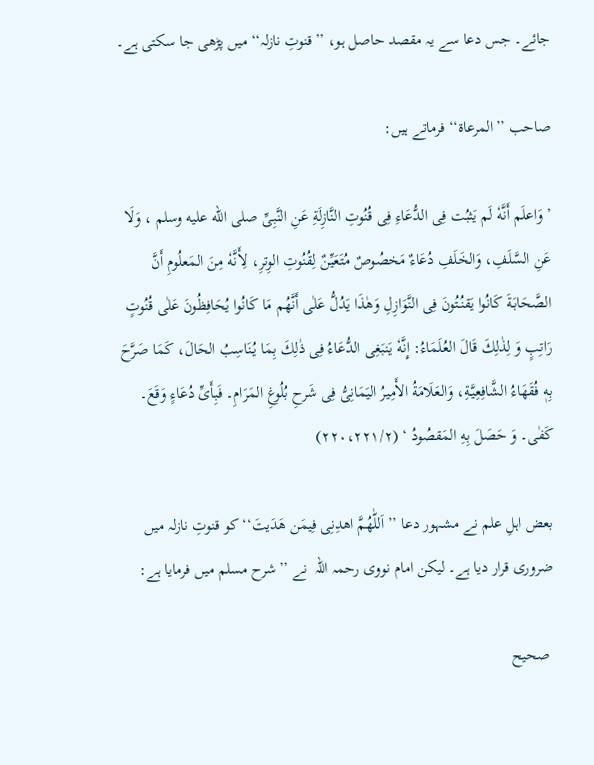جائے۔ جس دعا سے یہ مقصد حاصل ہو، ’’قنوتِ نازلہ‘‘ میں پڑھی جا سکتی ہے۔

صاحب ’’المرعاۃ‘‘ فرماتے ہیں:

’ وَاعلَم أَنَّهٗ لَم یَثبُت فِی الدُّعَاءِ فِی قُنُوتِ النَّازِلَةِ عَنِ النَّبِیِّ صلى الله عليه وسلم ، وَلَا عَنِ السَّلَفِ، وَالخَلَفِ دُعَاءٌ مَخصُوصٌ مُتَعَیِّنٌ لِقُنُوتِ الوِترِ، لِأَنَّهٗ مِنَ المَعلُومِ أَنَّ الصَّحَابَةَ کَانُوا یَقنُتُونَ فِی النَّوَازِلِ وَهٰذَا یَدُلُّ عَلٰی أَنَّهُم مَا کَانُوا یُحَافِظُونَ عَلٰی قُنُوتٍ رَاتِبٍ وَ لِذٰلِكَ قَالَ العُلَمَاءُ: إِنَّهٗ یَنبَغِی الدُّعَاءُ فِی ذٰلِكَ بِمَا یُنَاسِبُ الحَالَ، کَمَا صَرَّحَ بِهٖ فُقَهَاءُ الشَّافِعِیَّةِ، وَالعَلَامَةُ الأَمِیرُ الیَمَانِیُّ فِی شَرحِ بُلُوغِ المَرَامِ۔ فَبِأَیِّ دُعَاءٍ وَقَعَ۔ کَفٰی۔ وَ حَصَلَ بِهِ المَقصُودُ ‘ (۲۲۰،۲۲۱/۲)

بعض اہلِ علم نے مشہور دعا ’’ اَللّٰهُمَّ اهدِنِی فِیمَن هَدَیتَ‘‘ کو قنوتِ نازلہ میں ضروری قرار دیا ہے۔ لیکن امام نووی رحمہ اللہ  نے ’’شرح مسلم میں فرمایا ہے:

 صحیح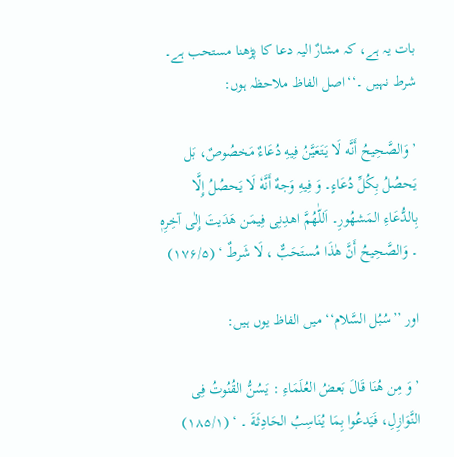بات یہ ہے، کہ مشارٌ الیہ دعا کا پڑھنا مستحب ہے۔ شرط نہیں ۔‘‘اصل الفاظ ملاحظہ ہوں:

’ وَالصَّحِیحُ أَنَّه لَا یَتَعَیَّنُ فِیهِ دُعَاءٌ مَخصُوصٌ، بَل یَحصُلُ بِکُلِّ دُعَاءٍ۔ وَ فِیهِ وَجهٌ أَنَّهٗ لَا یَحصُلُ إِلَّا بِالدُّعَاءِ المَشهُورِ۔ اَللّٰهُمَّ اهدِنِی فِیمَن هَدَیتَ إِلٰی آخِرِهٖ ۔ وَالصَّحِیحُ أَنَّ هٰذَا مُستَحَبٌّ ، لَا شَرطٌ ‘ (۱۷۶/۵)

اور ’’سُبُل السَّلام‘‘ میں الفاظ یوں ہیں:

’ وَ مِن هُنَا قَالَ بَعضُ العُلَمَاءِ : یَسُنُّ القُنُوتُ فِی النَّوَازِلِ، فَیَدعُوا بِمَا یُنَاسِبُ الحَادِثَةَ ۔ ‘ (۱۸۵/۱)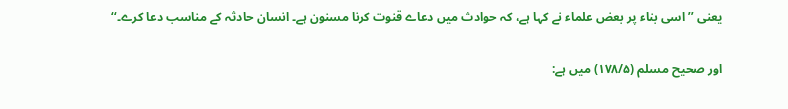یعنی ’’اسی بناء پر بعض علماء نے کہا ہے، کہ حوادث میں دعاے قنوت کرنا مسنون ہے۔ انسان حادثہ کے مناسب دعا کرے۔‘‘

اور صحیح مسلم (۱۷۸/۵) میں ہے: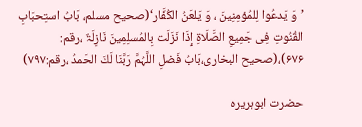’وَ یَدعُوا لِلمُؤمِنِینَ ، وَ یَلعَنُ الکُفَّار‘(صحیح مسلم، بَابُ استِحبَابِ القُنُوتِ فِی جَمِیعِ الصَّلَاۃِ إِذَا نَزَلَت بِالمُسلِمِینَ نَازِلَۃٌ ،رقم: ۶۷۶)،(صحیح البخاری،بَابُ فَضلِ اللَّہُمَّ رَبَّنَا لَكَ الحَمدُ ،رقم:۷۹۷)

حضرت ابوہریرہ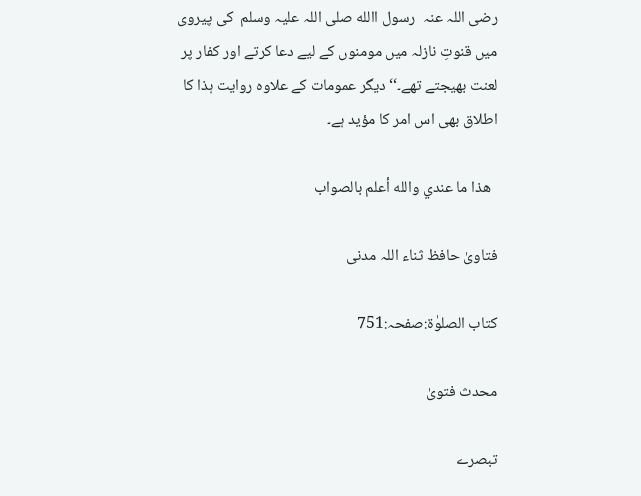رضی اللہ عنہ  رسول االله صلی اللہ علیہ وسلم  کی پیروی میں قنوتِ نازلہ میں مومنوں کے لیے دعا کرتے اور کفار پر لعنت بھیجتے تھے۔‘‘دیگر عمومات کے علاوہ روایت ہذا کا اطلاق بھی اس امر کا مؤید ہے۔

  ھذا ما عندي والله أعلم بالصواب

فتاویٰ حافظ ثناء اللہ مدنی

کتاب الصلوٰۃ:صفحہ:751

محدث فتویٰ

تبصرے